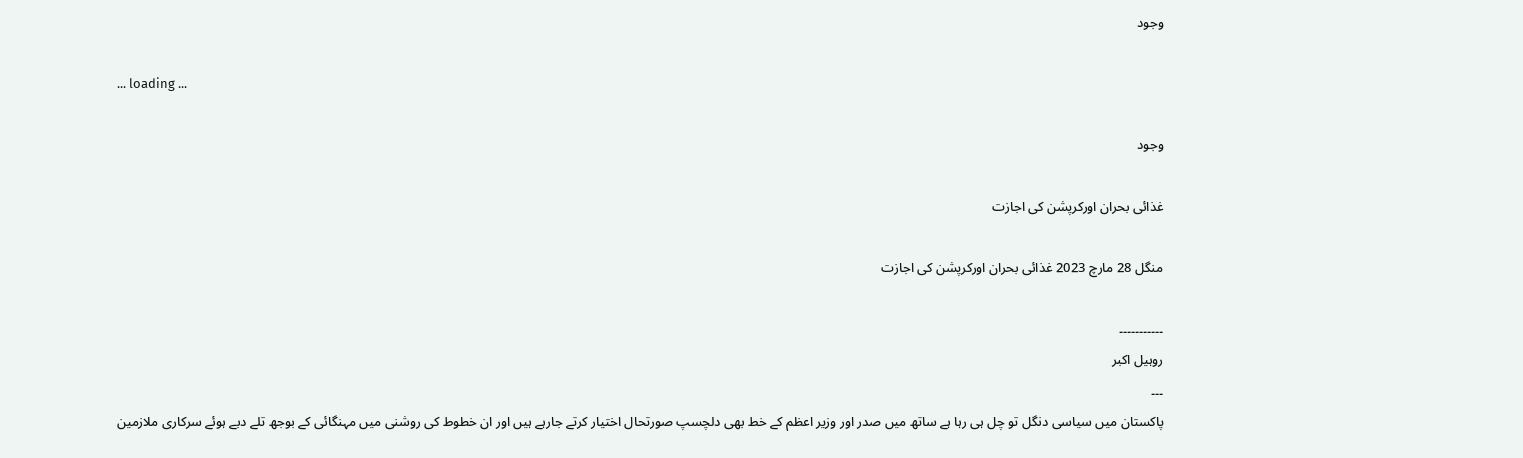وجود

... loading ...

وجود

غذائی بحران اورکرپشن کی اجازت

منگل 28 مارچ 2023 غذائی بحران اورکرپشن کی اجازت

۔۔۔۔۔۔۔۔۔۔۔
روہیل اکبر
۔۔۔
پاکستان میں سیاسی دنگل تو چل ہی رہا ہے ساتھ میں صدر اور وزیر اعظم کے خط بھی دلچسپ صورتحال اختیار کرتے جارہے ہیں اور ان خطوط کی روشنی میں مہنگائی کے بوجھ تلے دبے ہوئے سرکاری ملازمین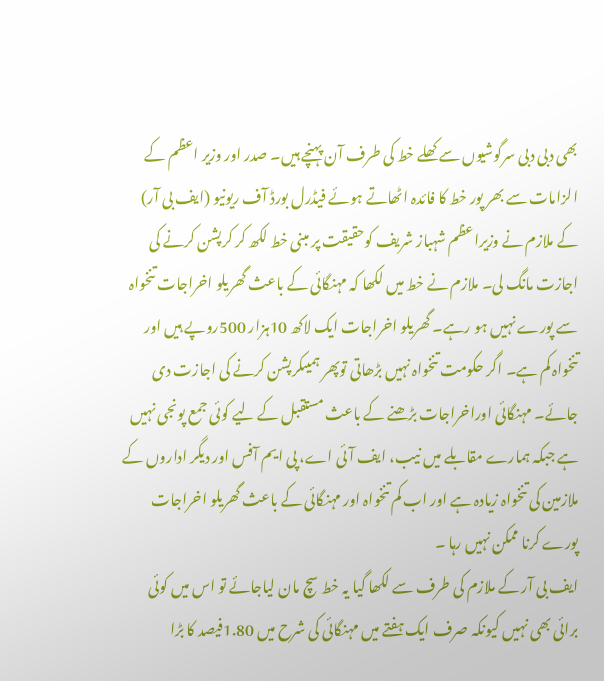بھی دبی دبی سرگوشیوں سے کھلے خط کی طرف آن پہنچے ہیں۔ صدر اور وزیر اعظم کے الزامات سے بھر پور خط کا فائدہ اٹھاتے ہوئے فیڈرل بورڈ آف ریونیو (ایف بی آر) کے ملازم نے وزیراعظم شہباز شریف کوحقیقت پر مبنی خط لکھ کر کرپشن کرنے کی اجازت مانگ لی۔ ملازم نے خط میں لکھا کہ مہنگائی کے باعث گھریلو اخراجات تنخواہ سے پورے نہیں ہو رہے۔ گھریلو اخراجات ایک لاکھ 10ہزار 500روپے ہیں اور تنخواہ کم ہے۔ اگر حکومت تنخواہ نہیں بڑھاتی توپھر ہمیںکرپشن کرنے کی اجازت دی جائے۔ مہنگائی اوراخراجات بڑھنے کے باعث مستقبل کے لیے کوئی جمع پونجی نہیں ہے جبکہ ہمارے مقابلے میں نیب، ایف آئی اے، پی ایم آفس اور دیگر اداروں کے ملازمین کی تنخواہ زیادہ ہے اور اب کم تنخواہ اور مہنگائی کے باعث گھریلو اخراجات پورے کرنا ممکن نہیں رہا ۔
ایف بی آر کے ملازم کی طرف سے لکھا گیا یہ خط سچ مان لیاجائے تو اس میں کوئی برائی بھی نہیں کیونکہ صرف ایک ہفتے میں مہنگائی کی شرح میں 1.80فیصد کا بڑا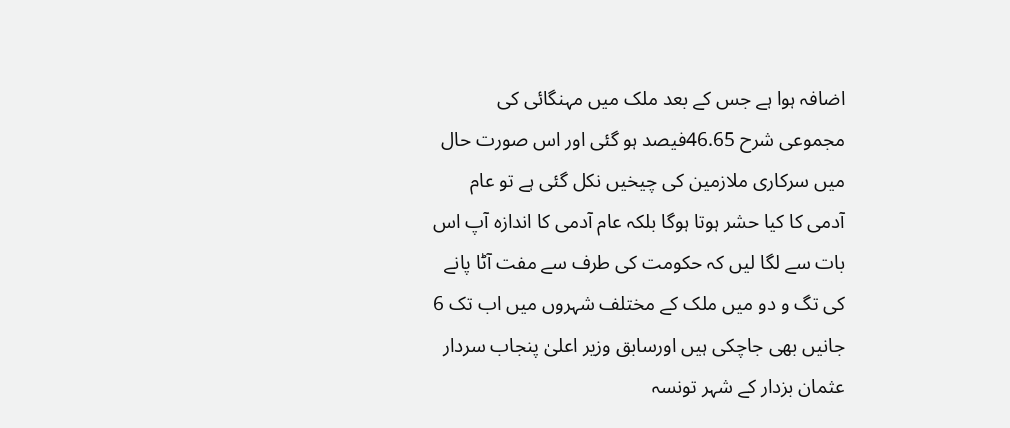اضافہ ہوا ہے جس کے بعد ملک میں مہنگائی کی مجموعی شرح 46.65فیصد ہو گئی اور اس صورت حال میں سرکاری ملازمین کی چیخیں نکل گئی ہے تو عام آدمی کا کیا حشر ہوتا ہوگا بلکہ عام آدمی کا اندازہ آپ اس بات سے لگا لیں کہ حکومت کی طرف سے مفت آٹا پانے کی تگ و دو میں ملک کے مختلف شہروں میں اب تک 6 جانیں بھی جاچکی ہیں اورسابق وزیر اعلیٰ پنجاب سردار عثمان بزدار کے شہر تونسہ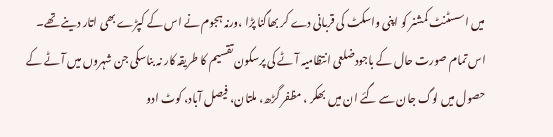میں اسسٹنٹ کمشنر کو اپنی واسکٹ کی قربانی دے کر بھاگنا پڑا ،ورنہ ہجوم نے اس کے کپڑے بھی اتار دینے تھے۔ اس تمام صورت حال کے باجودضلعی انتظامیہ آٹے کی پرسکون تقسیم کا طریقہ کار نہ بناسکی جن شہروں میں آٹے کے حصول میں لوگ جان سے گئے ان میں بھکر ، مظفر گڑھ، ملتان، فیصل آباد، کوٹ ادو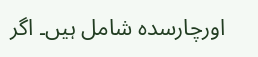اورچارسدہ شامل ہیں۔ اگر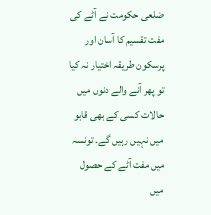ضلعی حکومت نے آٹے کی مفت تقسیم کا آسان اور پرسکون طریقہ اختیار نہ کیا تو پھر آنے والے دنوں میں حالات کسی کے بھی قابو میں نہیں رہیں گے۔ تونسہ میں مفت آٹے کے حصول میں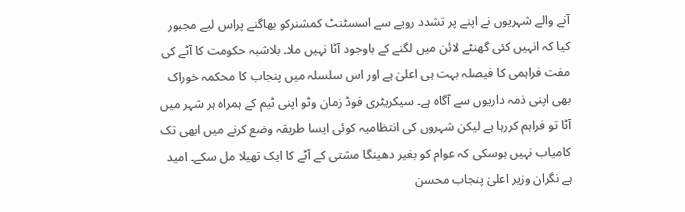آنے والے شہریوں نے اپنے پر تشدد رویے سے اسسٹنٹ کمشنرکو بھاگنے پراس لیے مجبور کیا کہ انہیں کئی گھنٹے لائن میں لگنے کے باوجود آٹا نہیں ملا۔ بلاشبہ حکومت کا آٹے کی مفت فراہمی کا فیصلہ بہت ہی اعلیٰ ہے اور اس سلسلہ میں پنجاب کا محکمہ خوراک بھی اپنی ذمہ داریوں سے آگاہ ہے۔ سیکریٹری فوڈ زمان وٹو اپنی ٹیم کے ہمراہ ہر شہر میں آٹا تو فراہم کررہا ہے لیکن شہروں کی انتظامیہ کوئی ایسا طریقہ وضع کرنے میں ابھی تک کامیاب نہیں ہوسکی کہ عوام کو بغیر دھینگا مشتی کے آٹے کا ایک تھیلا مل سکے۔ امید ہے نگران وزیر اعلیٰ پنجاب محسن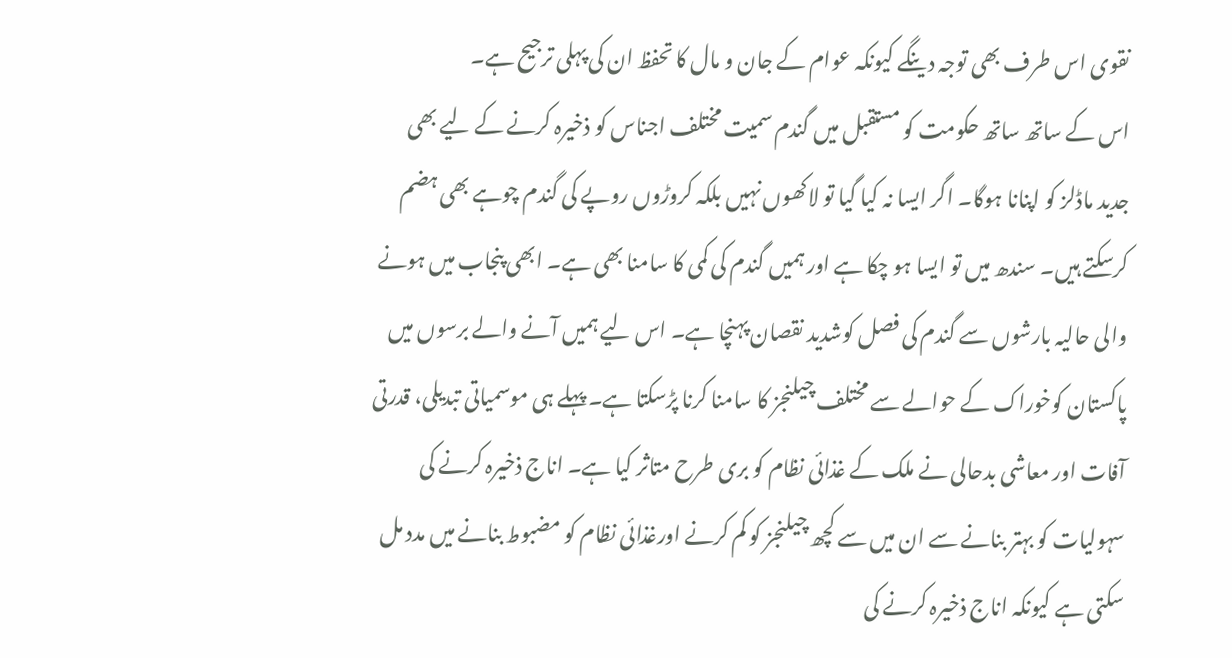نقوی اس طرف بھی توجہ دینگے کیونکہ عوام کے جان و مال کا تحفظ ان کی پہلی ترجیح ہے۔
اس کے ساتھ ساتھ حکومت کو مستقبل میں گندم سمیت مختلف اجناس کو ذخیرہ کرنے کے لیے بھی جدید ماڈلز کو اپنانا ہوگا۔ اگر ایسا نہ کیا گیا تو لاکھوں نہیں بلکہ کروڑوں روپے کی گندم چوہے بھی ہضم کرسکتے ہیں۔ سندھ میں تو ایسا ہو چکا ہے اور ہمیں گندم کی کمی کا سامنا بھی ہے۔ ابھی پنجاب میں ہونے والی حالیہ بارشوں سے گندم کی فصل کوشدید نقصان پہنچا ہے۔ اس لیے ہمیں آنے والے برسوں میں پاکستان کوخوراک کے حوالے سے مختلف چیلنجز کا سامنا کرنا پڑسکتا ہے۔ پہلے ہی موسمیاتی تبدیلی، قدرتی آفات اور معاشی بدحالی نے ملک کے غذائی نظام کو بری طرح متاثر کیا ہے۔ اناج ذخیرہ کرنے کی سہولیات کو بہتر بنانے سے ان میں سے کچھ چیلنجز کو کم کرنے اورغذائی نظام کو مضبوط بنانے میں مدد مل سکتی ہے کیونکہ اناج ذخیرہ کرنے کی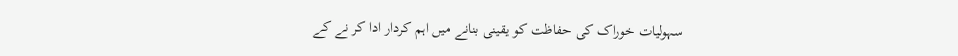سہولیات خوراک کی حفاظت کو یقینی بنانے میں اہم کردار ادا کر نے کے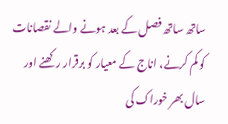ساتھ ساتھ فصل کے بعد ہونے والے نقصانات کو کم کرنے، اناج کے معیار کو برقرار رکھنے اور سال بھر خوراک کی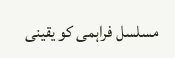مسلسل فراہمی کو یقینی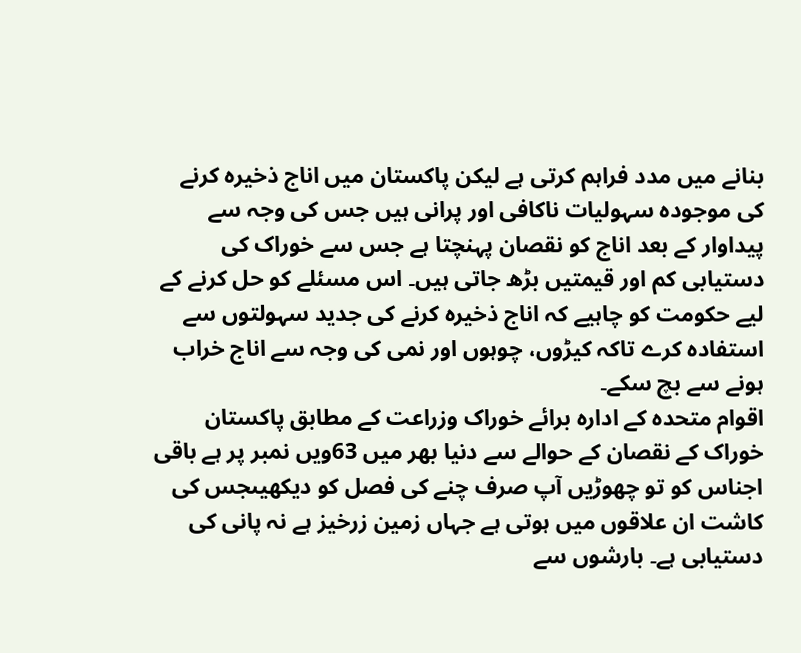بنانے میں مدد فراہم کرتی ہے لیکن پاکستان میں اناج ذخیرہ کرنے کی موجودہ سہولیات ناکافی اور پرانی ہیں جس کی وجہ سے پیداوار کے بعد اناج کو نقصان پہنچتا ہے جس سے خوراک کی دستیابی کم اور قیمتیں بڑھ جاتی ہیں۔ اس مسئلے کو حل کرنے کے لیے حکومت کو چاہیے کہ اناج ذخیرہ کرنے کی جدید سہولتوں سے استفادہ کرے تاکہ کیڑوں، چوہوں اور نمی کی وجہ سے اناج خراب ہونے سے بچ سکے۔
اقوام متحدہ کے ادارہ برائے خوراک وزراعت کے مطابق پاکستان خوراک کے نقصان کے حوالے سے دنیا بھر میں 63ویں نمبر پر ہے باقی اجناس کو تو چھوڑیں آپ صرف چنے کی فصل کو دیکھیںجس کی کاشت ان علاقوں میں ہوتی ہے جہاں زمین زرخیز ہے نہ پانی کی دستیابی ہے۔ بارشوں سے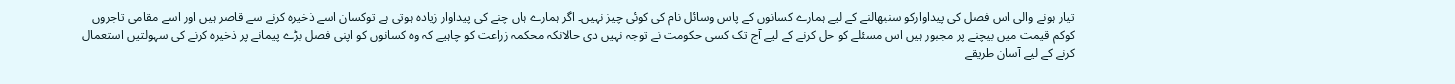تیار ہونے والی اس فصل کی پیداوارکو سنبھالنے کے لیے ہمارے کسانوں کے پاس وسائل نام کی کوئی چیز نہیں۔ اگر ہمارے ہاں چنے کی پیداوار زیادہ ہوتی ہے توکسان اسے ذخیرہ کرنے سے قاصر ہیں اور اسے مقامی تاجروں کوکم قیمت میں بیچنے پر مجبور ہیں اس مسئلے کو حل کرنے کے لیے آج تک کسی حکومت نے توجہ نہیں دی حالانکہ محکمہ زراعت کو چاہیے کہ وہ کسانوں کو اپنی فصل بڑے پیمانے پر ذخیرہ کرنے کی سہولتیں استعمال کرنے کے لیے آسان طریقے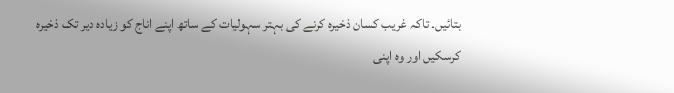بتائیں۔ تاکہ غریب کسان ذخیرہ کرنے کی بہتر سہولیات کے ساتھ اپنے اناج کو زیادہ دیر تک ذخیرہ کرسکیں اور وہ اپنی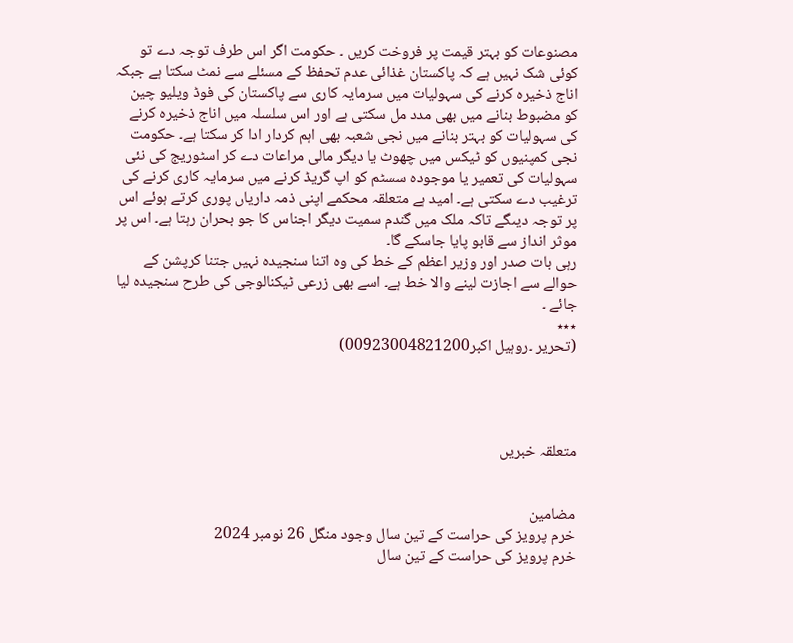مصنوعات کو بہتر قیمت پر فروخت کریں ۔ حکومت اگر اس طرف توجہ دے تو کوئی شک نہیں ہے کہ پاکستان غذائی عدم تحفظ کے مسئلے سے نمٹ سکتا ہے جبکہ اناج ذخیرہ کرنے کی سہولیات میں سرمایہ کاری سے پاکستان کی فوڈ ویلیو چین کو مضبوط بنانے میں بھی مدد مل سکتی ہے اور اس سلسلہ میں اناج ذخیرہ کرنے کی سہولیات کو بہتر بنانے میں نجی شعبہ بھی اہم کردار ادا کر سکتا ہے۔ حکومت نجی کمپنیوں کو ٹیکس میں چھوٹ یا دیگر مالی مراعات دے کر اسٹوریج کی نئی سہولیات کی تعمیر یا موجودہ سسٹم کو اپ گریڈ کرنے میں سرمایہ کاری کرنے کی ترغیب دے سکتی ہے۔ امید ہے متعلقہ محکمے اپنی ذمہ داریاں پوری کرتے ہوئے اس پر توجہ دیںگے تاکہ ملک میں گندم سمیت دیگر اجناس کا جو بحران رہتا ہے۔ اس پر موثر انداز سے قابو پایا جاسکے گا۔
رہی بات صدر اور وزیر اعظم کے خط کی وہ اتنا سنجیدہ نہیں جتنا کرپشن کے حوالے سے اجازت لینے والا خط ہے۔ اسے بھی زرعی ٹیکنالوجی کی طرح سنجیدہ لیا جائے ۔
٭٭٭
(تحریر ۔روہیل اکبر00923004821200)




متعلقہ خبریں


مضامین
خرم پرویز کی حراست کے تین سال وجود منگل 26 نومبر 2024
خرم پرویز کی حراست کے تین سال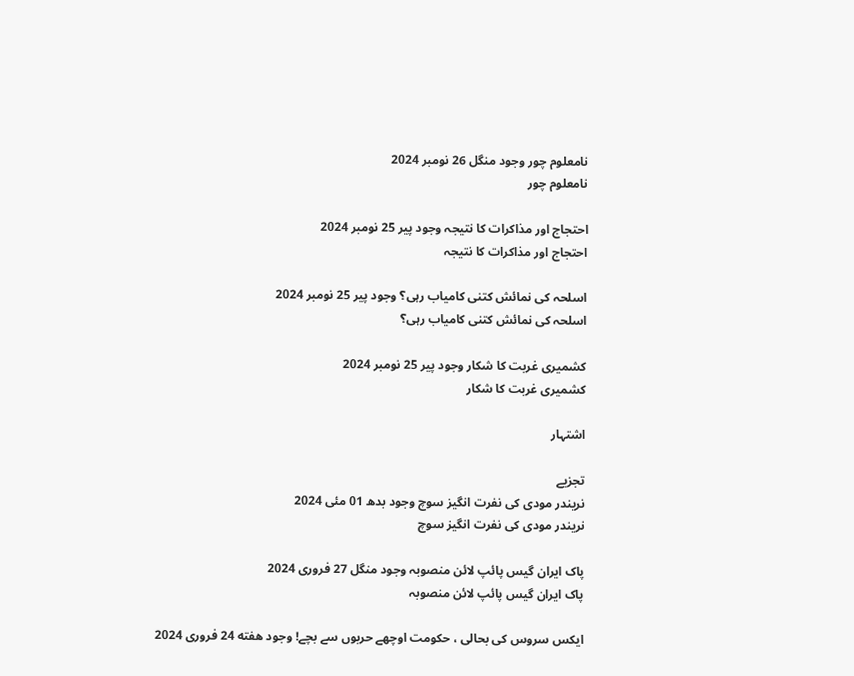نامعلوم چور وجود منگل 26 نومبر 2024
نامعلوم چور

احتجاج اور مذاکرات کا نتیجہ وجود پیر 25 نومبر 2024
احتجاج اور مذاکرات کا نتیجہ

اسلحہ کی نمائش کتنی کامیاب رہی؟ وجود پیر 25 نومبر 2024
اسلحہ کی نمائش کتنی کامیاب رہی؟

کشمیری غربت کا شکار وجود پیر 25 نومبر 2024
کشمیری غربت کا شکار

اشتہار

تجزیے
نریندر مودی کی نفرت انگیز سوچ وجود بدھ 01 مئی 2024
نریندر مودی کی نفرت انگیز سوچ

پاک ایران گیس پائپ لائن منصوبہ وجود منگل 27 فروری 2024
پاک ایران گیس پائپ لائن منصوبہ

ایکس سروس کی بحالی ، حکومت اوچھے حربوں سے بچے! وجود هفته 24 فروری 2024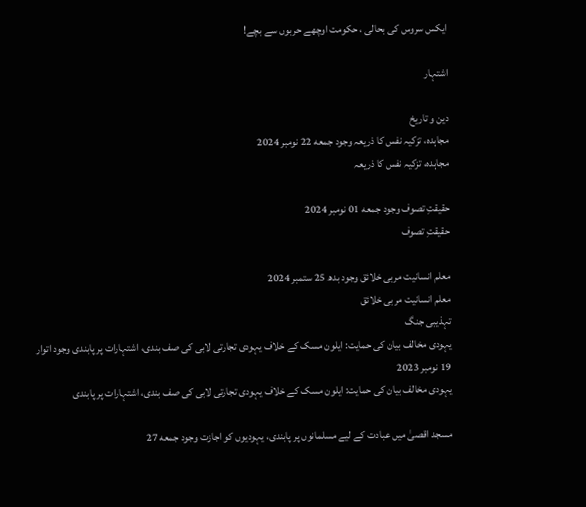ایکس سروس کی بحالی ، حکومت اوچھے حربوں سے بچے!

اشتہار

دین و تاریخ
مجاہدہ، تزکیہ نفس کا ذریعہ وجود جمعه 22 نومبر 2024
مجاہدہ، تزکیہ نفس کا ذریعہ

حقیقتِ تصوف وجود جمعه 01 نومبر 2024
حقیقتِ تصوف

معلم انسانیت مربی خلائق وجود بدھ 25 ستمبر 2024
معلم انسانیت مربی خلائق
تہذیبی جنگ
یہودی مخالف بیان کی حمایت: ایلون مسک کے خلاف یہودی تجارتی لابی کی صف بندی، اشتہارات پر پابندی وجود اتوار 19 نومبر 2023
یہودی مخالف بیان کی حمایت: ایلون مسک کے خلاف یہودی تجارتی لابی کی صف بندی، اشتہارات پر پابندی

مسجد اقصیٰ میں عبادت کے لیے مسلمانوں پر پابندی، یہودیوں کو اجازت وجود جمعه 27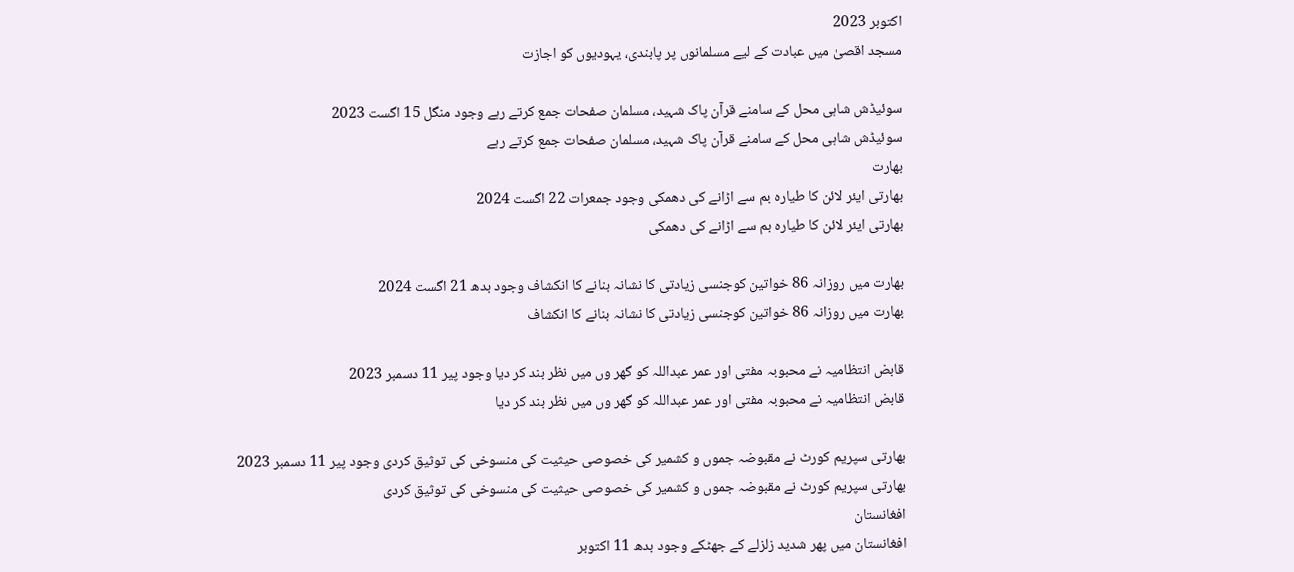اکتوبر 2023
مسجد اقصیٰ میں عبادت کے لیے مسلمانوں پر پابندی، یہودیوں کو اجازت

سوئیڈش شاہی محل کے سامنے قرآن پاک شہید، مسلمان صفحات جمع کرتے رہے وجود منگل 15 اگست 2023
سوئیڈش شاہی محل کے سامنے قرآن پاک شہید، مسلمان صفحات جمع کرتے رہے
بھارت
بھارتی ایئر لائن کا طیارہ بم سے اڑانے کی دھمکی وجود جمعرات 22 اگست 2024
بھارتی ایئر لائن کا طیارہ بم سے اڑانے کی دھمکی

بھارت میں روزانہ 86 خواتین کوجنسی زیادتی کا نشانہ بنانے کا انکشاف وجود بدھ 21 اگست 2024
بھارت میں روزانہ 86 خواتین کوجنسی زیادتی کا نشانہ بنانے کا انکشاف

قابض انتظامیہ نے محبوبہ مفتی اور عمر عبداللہ کو گھر وں میں نظر بند کر دیا وجود پیر 11 دسمبر 2023
قابض انتظامیہ نے محبوبہ مفتی اور عمر عبداللہ کو گھر وں میں نظر بند کر دیا

بھارتی سپریم کورٹ نے مقبوضہ جموں و کشمیر کی خصوصی حیثیت کی منسوخی کی توثیق کردی وجود پیر 11 دسمبر 2023
بھارتی سپریم کورٹ نے مقبوضہ جموں و کشمیر کی خصوصی حیثیت کی منسوخی کی توثیق کردی
افغانستان
افغانستان میں پھر شدید زلزلے کے جھٹکے وجود بدھ 11 اکتوبر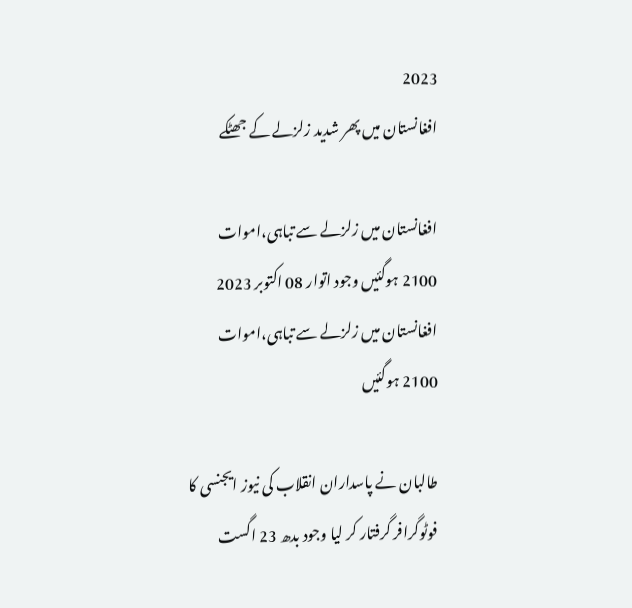2023
افغانستان میں پھر شدید زلزلے کے جھٹکے

افغانستان میں زلزلے سے تباہی،اموات 2100 ہوگئیں وجود اتوار 08 اکتوبر 2023
افغانستان میں زلزلے سے تباہی،اموات 2100 ہوگئیں

طالبان نے پاسداران انقلاب کی نیوز ایجنسی کا فوٹوگرافر گرفتار کر لیا وجود بدھ 23 اگست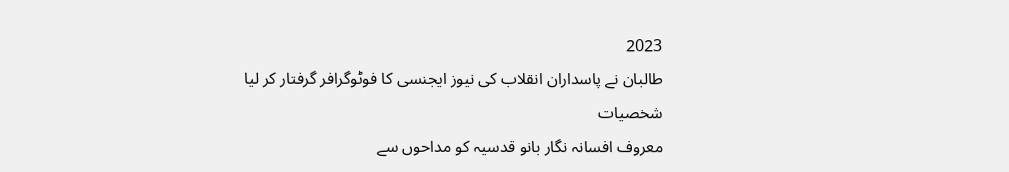2023
طالبان نے پاسداران انقلاب کی نیوز ایجنسی کا فوٹوگرافر گرفتار کر لیا
شخصیات
معروف افسانہ نگار بانو قدسیہ کو مداحوں سے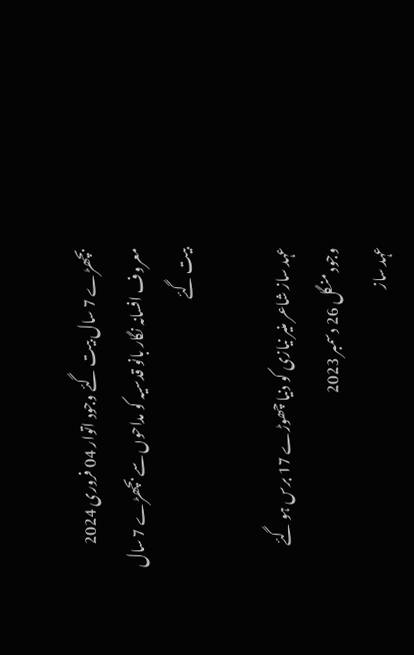بچھڑے 7 سال بیت گئے وجود اتوار 04 فروری 2024
معروف افسانہ نگار بانو قدسیہ کو مداحوں سے بچھڑے 7 سال بیت گئے

عہد ساز شاعر منیر نیازی کو دنیا چھوڑے 17 برس ہو گئے وجود منگل 26 دسمبر 2023
عہد ساز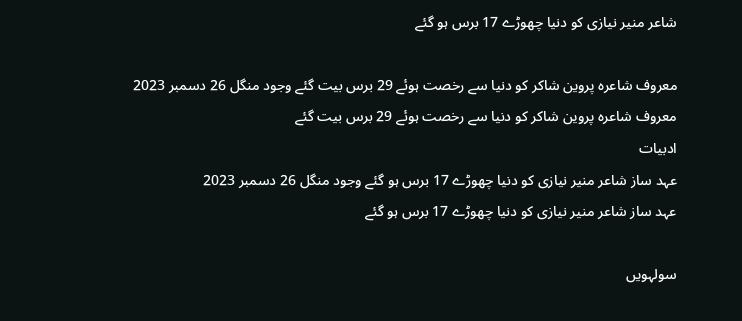شاعر منیر نیازی کو دنیا چھوڑے 17 برس ہو گئے

معروف شاعرہ پروین شاکر کو دنیا سے رخصت ہوئے 29 برس بیت گئے وجود منگل 26 دسمبر 2023
معروف شاعرہ پروین شاکر کو دنیا سے رخصت ہوئے 29 برس بیت گئے
ادبیات
عہد ساز شاعر منیر نیازی کو دنیا چھوڑے 17 برس ہو گئے وجود منگل 26 دسمبر 2023
عہد ساز شاعر منیر نیازی کو دنیا چھوڑے 17 برس ہو گئے

سولہویں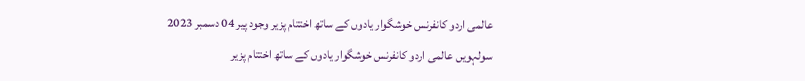عالمی اردو کانفرنس خوشگوار یادوں کے ساتھ اختتام پزیر وجود پیر 04 دسمبر 2023
سولہویں عالمی اردو کانفرنس خوشگوار یادوں کے ساتھ اختتام پزیر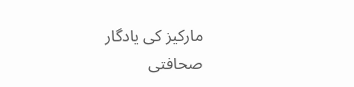مارکیز کی یادگار صحافتی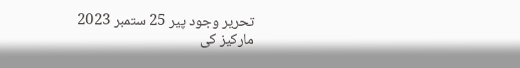تحریر وجود پیر 25 ستمبر 2023
مارکیز کی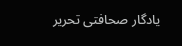یادگار صحافتی تحریر